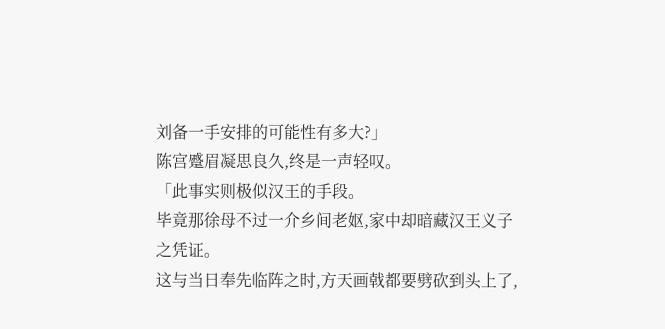刘备一手安排的可能性有多大?」
陈宫蹙眉凝思良久,终是一声轻叹。
「此事实则极似汉王的手段。
毕竟那徐母不过一介乡间老妪,家中却暗藏汉王义子之凭证。
这与当日奉先临阵之时,方天画戟都要劈砍到头上了,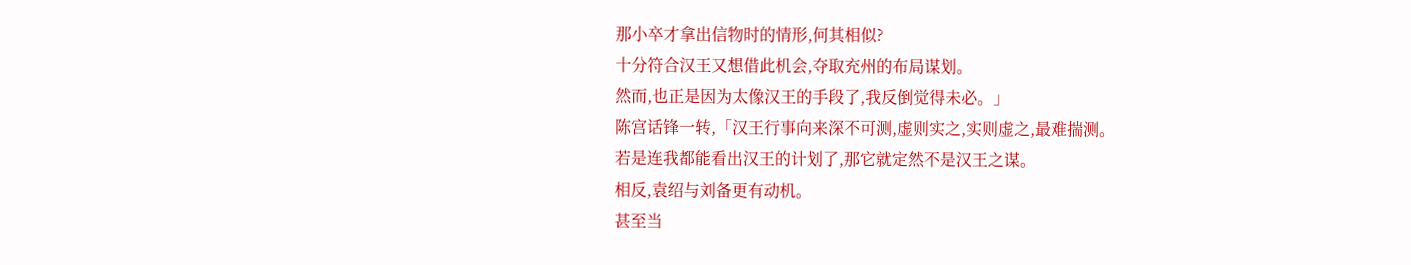那小卒才拿出信物时的情形,何其相似?
十分符合汉王又想借此机会,夺取充州的布局谋划。
然而,也正是因为太像汉王的手段了,我反倒觉得未必。」
陈宫话锋一转,「汉王行事向来深不可测,虚则实之,实则虚之,最难揣测。
若是连我都能看出汉王的计划了,那它就定然不是汉王之谋。
相反,袁绍与刘备更有动机。
甚至当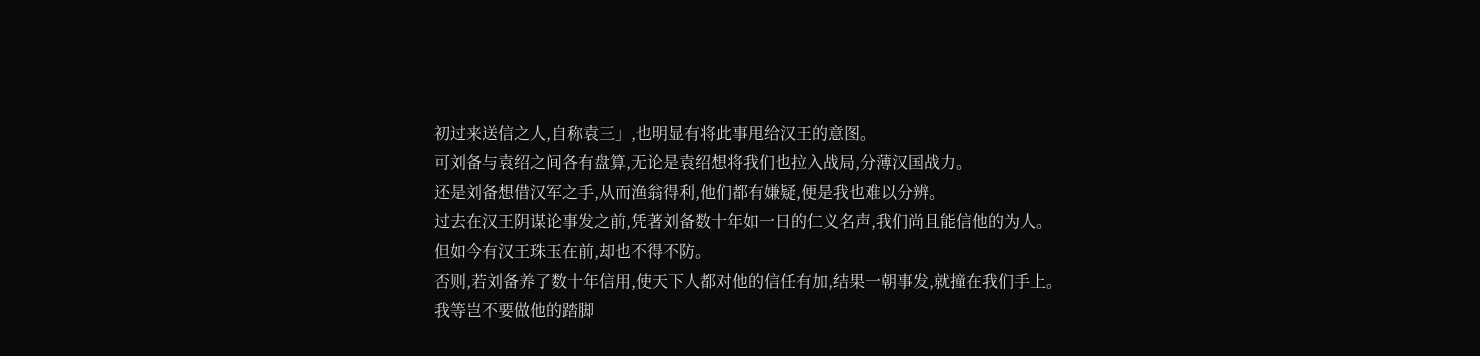初过来送信之人,自称袁三」,也明显有将此事甩给汉王的意图。
可刘备与袁绍之间各有盘算,无论是袁绍想将我们也拉入战局,分薄汉国战力。
还是刘备想借汉军之手,从而渔翁得利,他们都有嫌疑,便是我也难以分辨。
过去在汉王阴谋论事发之前,凭著刘备数十年如一日的仁义名声,我们尚且能信他的为人。
但如今有汉王珠玉在前,却也不得不防。
否则,若刘备养了数十年信用,使天下人都对他的信任有加,结果一朝事发,就撞在我们手上。
我等岂不要做他的踏脚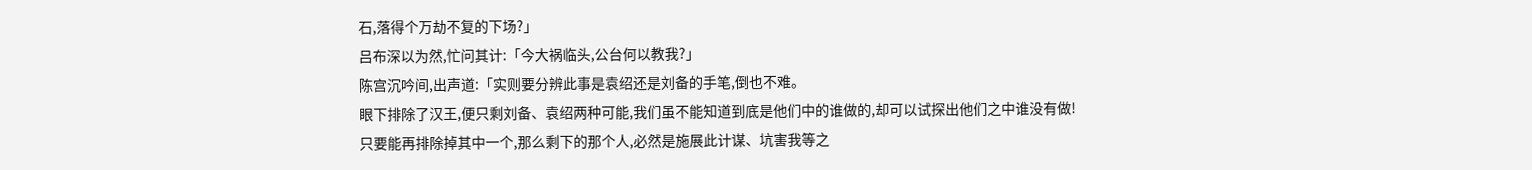石,落得个万劫不复的下场?」
吕布深以为然,忙问其计:「今大祸临头,公台何以教我?」
陈宫沉吟间,出声道:「实则要分辨此事是袁绍还是刘备的手笔,倒也不难。
眼下排除了汉王,便只剩刘备、袁绍两种可能,我们虽不能知道到底是他们中的谁做的,却可以试探出他们之中谁没有做!
只要能再排除掉其中一个,那么剩下的那个人,必然是施展此计谋、坑害我等之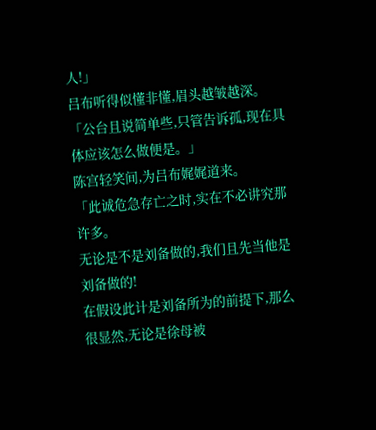人!」
吕布听得似懂非懂,眉头越皱越深。
「公台且说简单些,只管告诉孤,现在具体应该怎么做便是。」
陈宫轻笑间,为吕布娓娓道来。
「此诚危急存亡之时,实在不必讲究那许多。
无论是不是刘备做的,我们且先当他是刘备做的!
在假设此计是刘备所为的前提下,那么很显然,无论是徐母被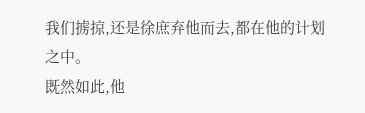我们掳掠,还是徐庶弃他而去,都在他的计划之中。
既然如此,他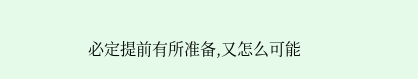必定提前有所准备,又怎么可能